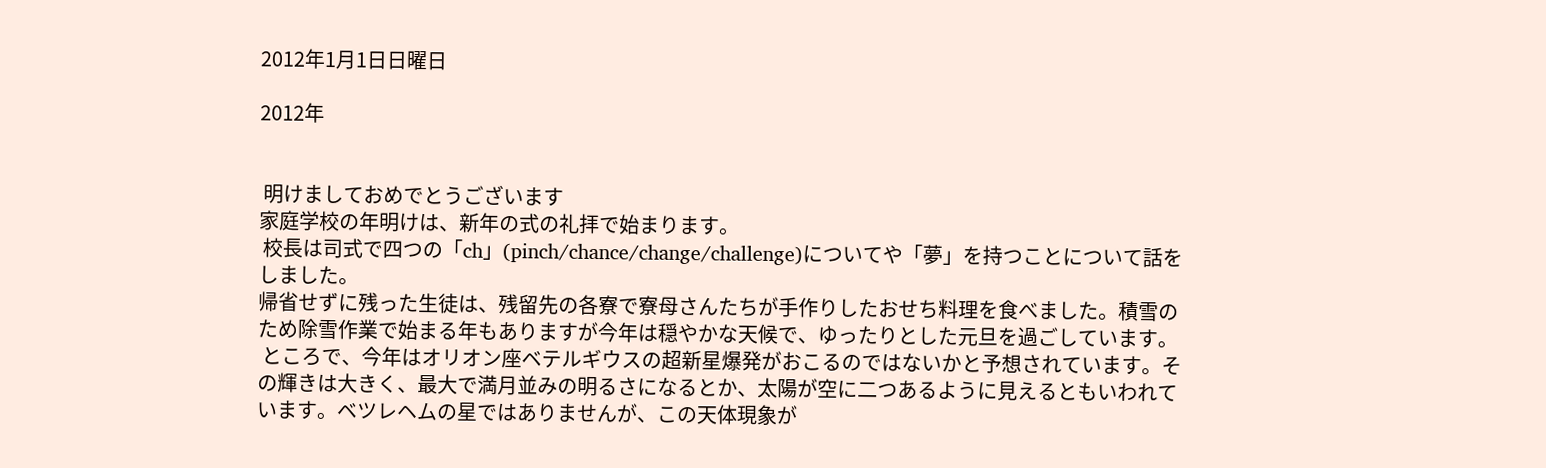2012年1月1日日曜日

2012年


 明けましておめでとうございます
家庭学校の年明けは、新年の式の礼拝で始まります。
 校長は司式で四つの「ch」(pinch/chance/change/challenge)についてや「夢」を持つことについて話をしました。
帰省せずに残った生徒は、残留先の各寮で寮母さんたちが手作りしたおせち料理を食べました。積雪のため除雪作業で始まる年もありますが今年は穏やかな天候で、ゆったりとした元旦を過ごしています。
 ところで、今年はオリオン座ベテルギウスの超新星爆発がおこるのではないかと予想されています。その輝きは大きく、最大で満月並みの明るさになるとか、太陽が空に二つあるように見えるともいわれています。ベツレヘムの星ではありませんが、この天体現象が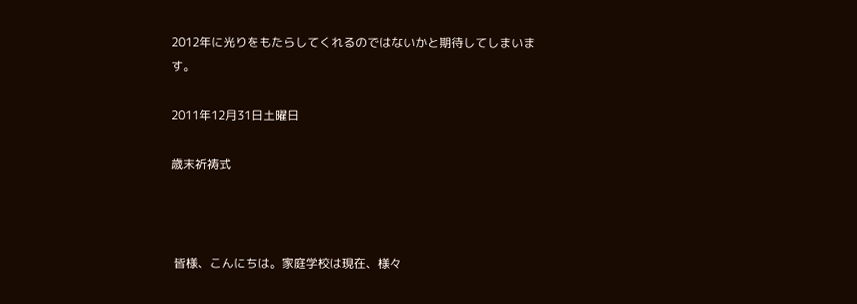2012年に光りをもたらしてくれるのではないかと期待してしまいます。

2011年12月31日土曜日

歳末祈祷式



 皆様、こんにちは。家庭学校は現在、様々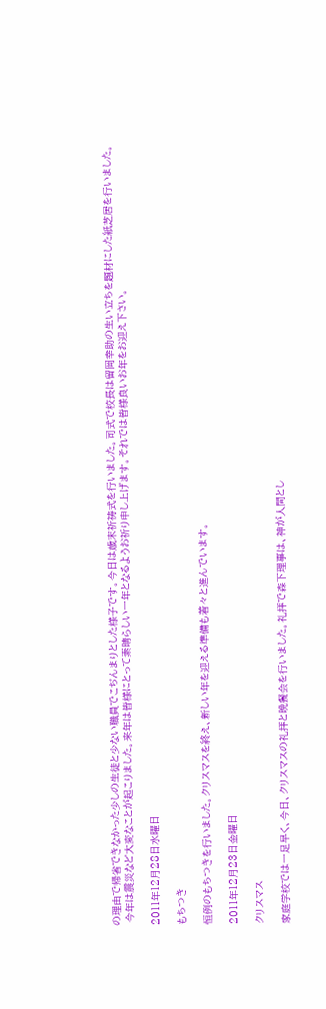の理由で帰省できなかった少しの生徒と少ない職員でこぢんまりとした様子です。今日は歳末祈祷式を行いました。司式で校長は留岡幸助の生い立ちを題材にした紙芝居を行いました。
 今年は震災など大変なことが起こりました。来年は皆様にとって素晴らしい一年となるようお祈り申し上げます。それでは皆様良いお年をお迎え下さい。

2011年12月28日水曜日

もちつき

恒例のもちつきを行いました。クリスマスを終え、新しい年を迎える準備も着々と進んでいます。

2011年12月23日金曜日

クリスマス

家庭学校では一足早く、今日、クリスマスの礼拝と晩餐会を行いました。礼拝で森下理事は、神が人間とし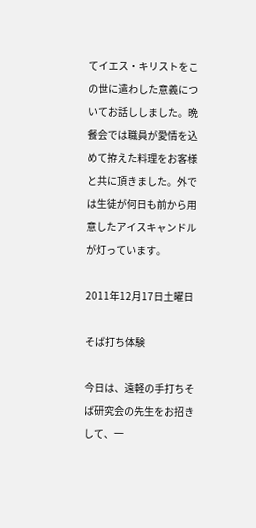てイエス・キリストをこの世に遣わした意義についてお話ししました。晩餐会では職員が愛情を込めて拵えた料理をお客様と共に頂きました。外では生徒が何日も前から用意したアイスキャンドルが灯っています。

2011年12月17日土曜日

そば打ち体験

今日は、遠軽の手打ちそば研究会の先生をお招きして、一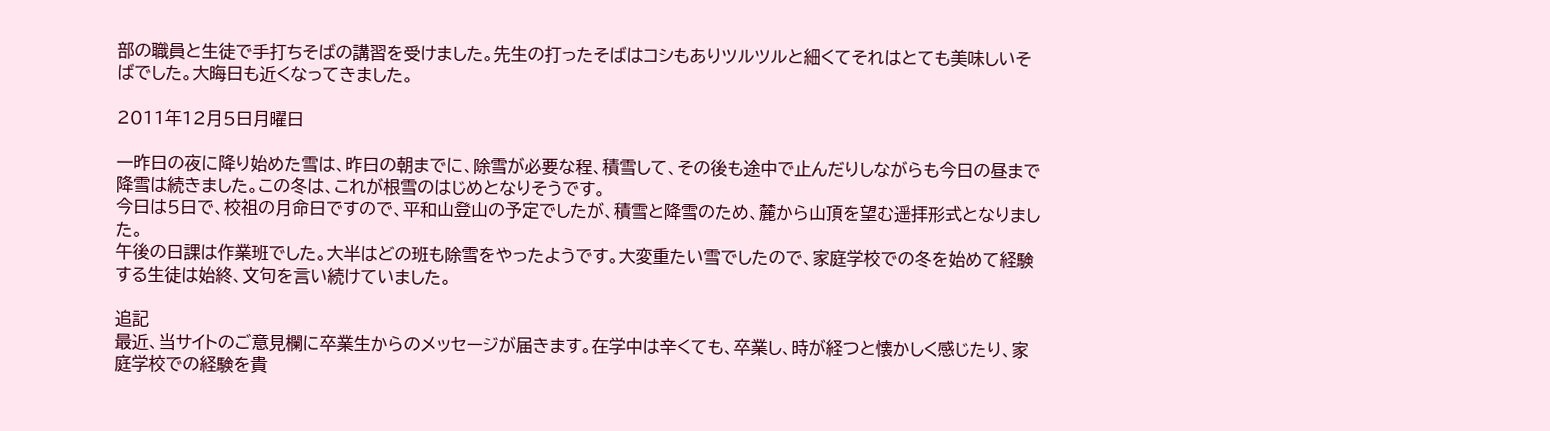部の職員と生徒で手打ちそばの講習を受けました。先生の打ったそばはコシもありツルツルと細くてそれはとても美味しいそばでした。大晦日も近くなってきました。

2011年12月5日月曜日

一昨日の夜に降り始めた雪は、昨日の朝までに、除雪が必要な程、積雪して、その後も途中で止んだりしながらも今日の昼まで降雪は続きました。この冬は、これが根雪のはじめとなりそうです。
今日は5日で、校祖の月命日ですので、平和山登山の予定でしたが、積雪と降雪のため、麓から山頂を望む遥拝形式となりました。
午後の日課は作業班でした。大半はどの班も除雪をやったようです。大変重たい雪でしたので、家庭学校での冬を始めて経験する生徒は始終、文句を言い続けていました。

追記
最近、当サイトのご意見欄に卒業生からのメッセージが届きます。在学中は辛くても、卒業し、時が経つと懐かしく感じたり、家庭学校での経験を貴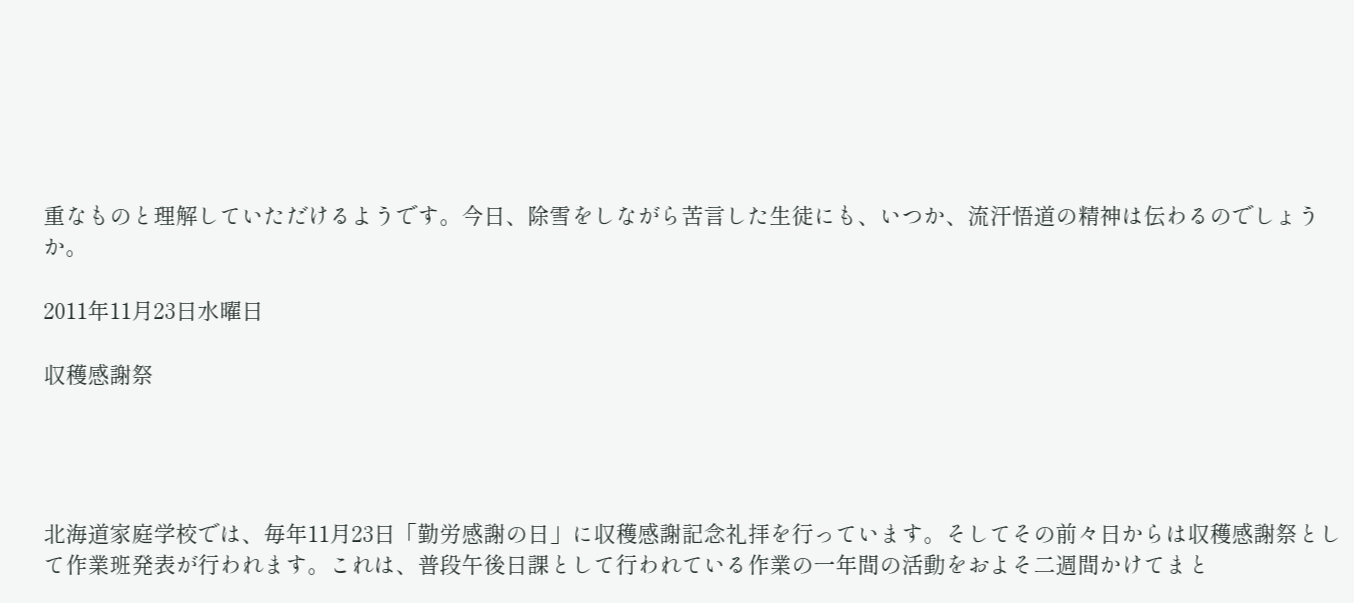重なものと理解していただけるようです。今日、除雪をしながら苦言した生徒にも、いつか、流汗悟道の精神は伝わるのでしょうか。

2011年11月23日水曜日

収穫感謝祭




北海道家庭学校では、毎年11月23日「勤労感謝の日」に収穫感謝記念礼拝を行っています。そしてその前々日からは収穫感謝祭として作業班発表が行われます。これは、普段午後日課として行われている作業の一年間の活動をおよそ二週間かけてまと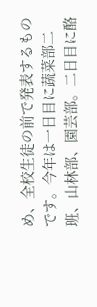め、全校生徒の前で発表するものです。今年は一日目に蔬菜部二班、山林部、園芸部。二日目に酪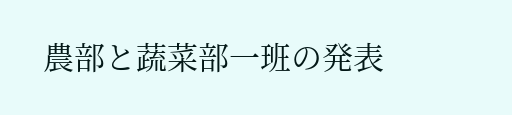農部と蔬菜部一班の発表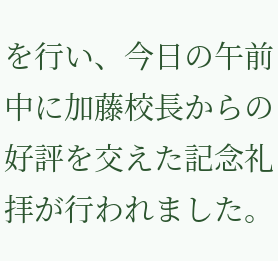を行い、今日の午前中に加藤校長からの好評を交えた記念礼拝が行われました。